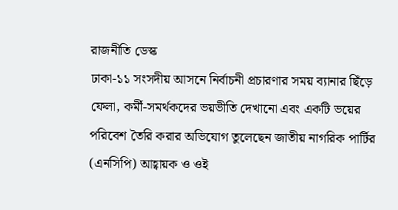রাজনীতি ডেস্ক
ঢাকা-১১ সংসদীয় আসনে নির্বাচনী প্রচারণার সময় ব্যানার ছিঁড়ে ফেলা, কর্মী-সমর্থকদের ভয়ভীতি দেখানো এবং একটি ভয়ের পরিবেশ তৈরি করার অভিযোগ তুলেছেন জাতীয় নাগরিক পার্টির (এনসিপি) আহ্বায়ক ও ওই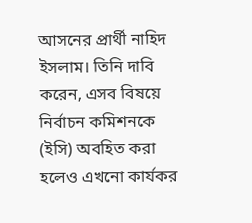আসনের প্রার্থী নাহিদ ইসলাম। তিনি দাবি করেন, এসব বিষয়ে নির্বাচন কমিশনকে (ইসি) অবহিত করা হলেও এখনো কার্যকর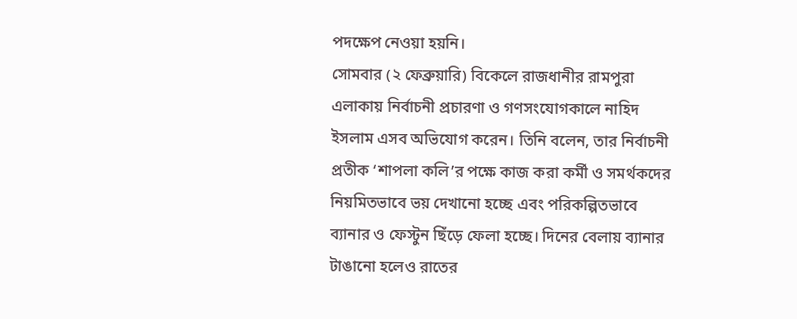পদক্ষেপ নেওয়া হয়নি।
সোমবার (২ ফেব্রুয়ারি) বিকেলে রাজধানীর রামপুরা এলাকায় নির্বাচনী প্রচারণা ও গণসংযোগকালে নাহিদ ইসলাম এসব অভিযোগ করেন। তিনি বলেন, তার নির্বাচনী প্রতীক ‘শাপলা কলি’র পক্ষে কাজ করা কর্মী ও সমর্থকদের নিয়মিতভাবে ভয় দেখানো হচ্ছে এবং পরিকল্পিতভাবে ব্যানার ও ফেস্টুন ছিঁড়ে ফেলা হচ্ছে। দিনের বেলায় ব্যানার টাঙানো হলেও রাতের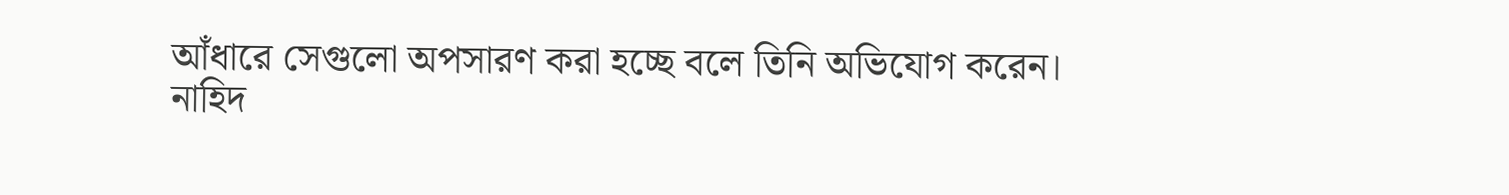আঁধারে সেগুলো অপসারণ করা হচ্ছে বলে তিনি অভিযোগ করেন।
নাহিদ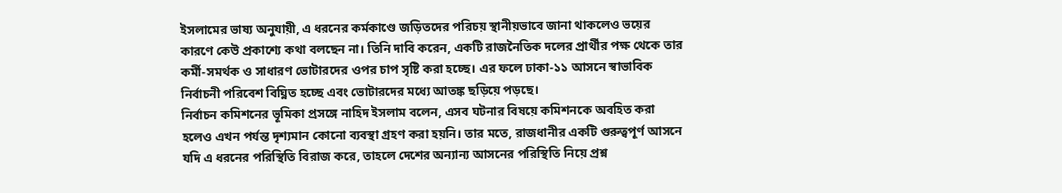ইসলামের ভাষ্য অনুযায়ী, এ ধরনের কর্মকাণ্ডে জড়িতদের পরিচয় স্থানীয়ভাবে জানা থাকলেও ভয়ের কারণে কেউ প্রকাশ্যে কথা বলছেন না। তিনি দাবি করেন, একটি রাজনৈতিক দলের প্রার্থীর পক্ষ থেকে তার কর্মী-সমর্থক ও সাধারণ ভোটারদের ওপর চাপ সৃষ্টি করা হচ্ছে। এর ফলে ঢাকা-১১ আসনে স্বাভাবিক নির্বাচনী পরিবেশ বিঘ্নিত হচ্ছে এবং ভোটারদের মধ্যে আতঙ্ক ছড়িয়ে পড়ছে।
নির্বাচন কমিশনের ভূমিকা প্রসঙ্গে নাহিদ ইসলাম বলেন, এসব ঘটনার বিষয়ে কমিশনকে অবহিত করা হলেও এখন পর্যন্ত দৃশ্যমান কোনো ব্যবস্থা গ্রহণ করা হয়নি। তার মতে, রাজধানীর একটি গুরুত্বপূর্ণ আসনে যদি এ ধরনের পরিস্থিতি বিরাজ করে, তাহলে দেশের অন্যান্য আসনের পরিস্থিতি নিয়ে প্রশ্ন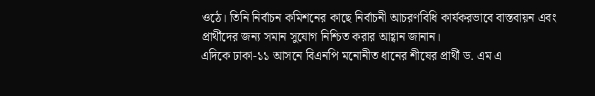ওঠে। তিনি নির্বাচন কমিশনের কাছে নির্বাচনী আচরণবিধি কার্যকরভাবে বাস্তবায়ন এবং প্রার্থীদের জন্য সমান সুযোগ নিশ্চিত করার আহ্বান জানান।
এদিকে ঢাকা-১১ আসনে বিএনপি মনোনীত ধানের শীষের প্রার্থী ড. এম এ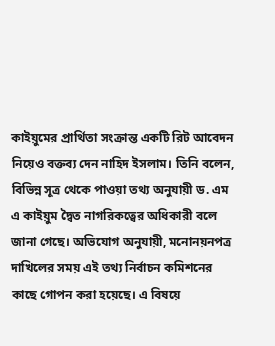কাইয়ুমের প্রার্থিতা সংক্রান্ত একটি রিট আবেদন নিয়েও বক্তব্য দেন নাহিদ ইসলাম। তিনি বলেন, বিভিন্ন সূত্র থেকে পাওয়া তথ্য অনুযায়ী ড. এম এ কাইয়ুম দ্বৈত নাগরিকত্বের অধিকারী বলে জানা গেছে। অভিযোগ অনুযায়ী, মনোনয়নপত্র দাখিলের সময় এই তথ্য নির্বাচন কমিশনের কাছে গোপন করা হয়েছে। এ বিষয়ে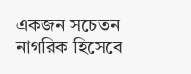একজন সচেতন নাগরিক হিসেবে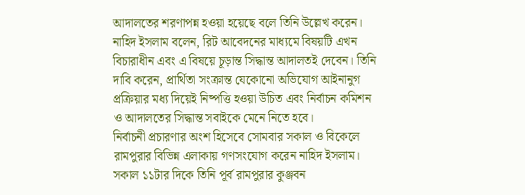আদালতের শরণাপন্ন হওয়া হয়েছে বলে তিনি উল্লেখ করেন।
নাহিদ ইসলাম বলেন, রিট আবেদনের মাধ্যমে বিষয়টি এখন বিচারাধীন এবং এ বিষয়ে চূড়ান্ত সিদ্ধান্ত আদালতই দেবেন। তিনি দাবি করেন, প্রার্থিতা সংক্রান্ত যেকোনো অভিযোগ আইনানুগ প্রক্রিয়ার মধ্য দিয়েই নিষ্পত্তি হওয়া উচিত এবং নির্বাচন কমিশন ও আদালতের সিদ্ধান্ত সবাইকে মেনে নিতে হবে।
নির্বাচনী প্রচারণার অংশ হিসেবে সোমবার সকাল ও বিকেলে রামপুরার বিভিন্ন এলাকায় গণসংযোগ করেন নাহিদ ইসলাম। সকাল ১১টার দিকে তিনি পূর্ব রামপুরার কুঞ্জবন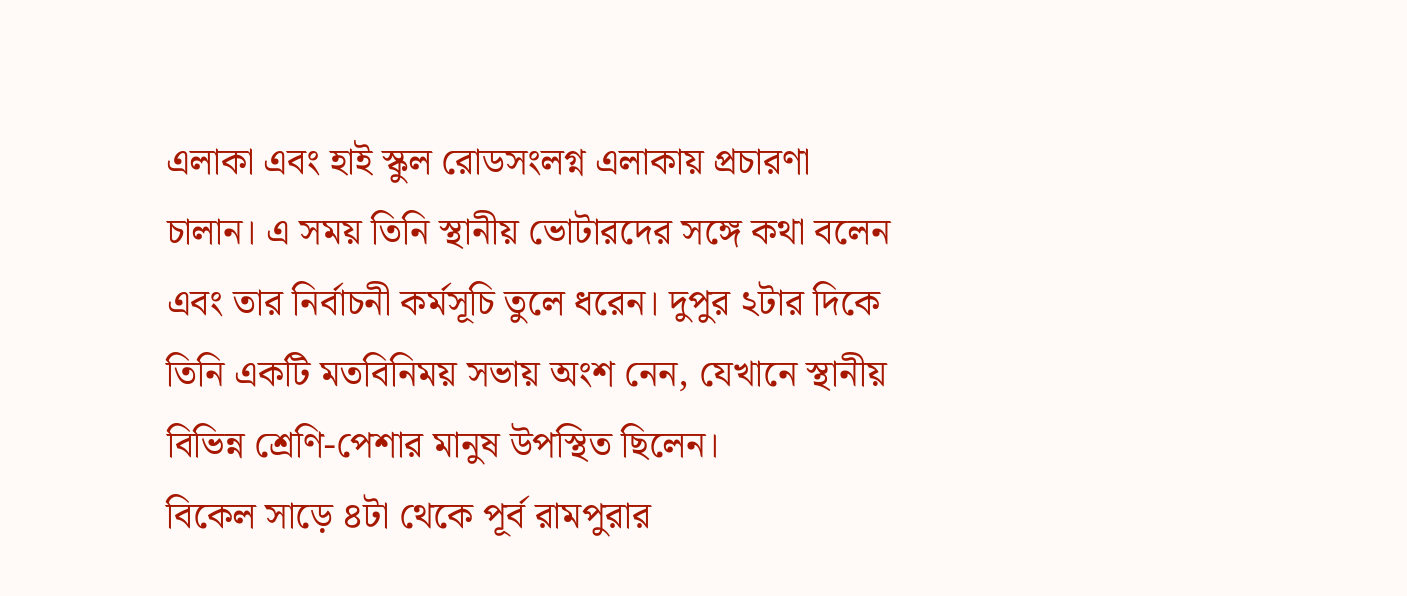এলাকা এবং হাই স্কুল রোডসংলগ্ন এলাকায় প্রচারণা চালান। এ সময় তিনি স্থানীয় ভোটারদের সঙ্গে কথা বলেন এবং তার নির্বাচনী কর্মসূচি তুলে ধরেন। দুপুর ২টার দিকে তিনি একটি মতবিনিময় সভায় অংশ নেন, যেখানে স্থানীয় বিভিন্ন শ্রেণি-পেশার মানুষ উপস্থিত ছিলেন।
বিকেল সাড়ে ৪টা থেকে পূর্ব রামপুরার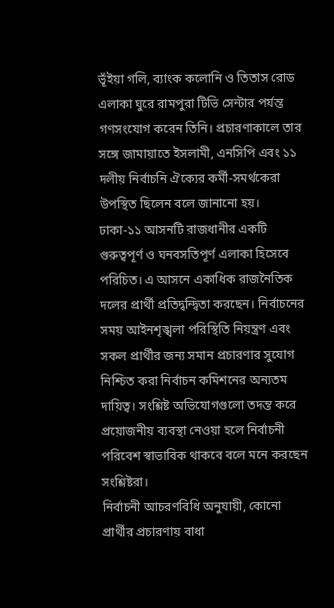ভূঁইয়া গলি, ব্যাংক কলোনি ও তিতাস রোড এলাকা ঘুরে রামপুরা টিভি সেন্টার পর্যন্ত গণসংযোগ করেন তিনি। প্রচারণাকালে তার সঙ্গে জামায়াতে ইসলামী, এনসিপি এবং ১১ দলীয় নির্বাচনি ঐক্যের কর্মী-সমর্থকেরা উপস্থিত ছিলেন বলে জানানো হয়।
ঢাকা-১১ আসনটি রাজধানীর একটি গুরুত্বপূর্ণ ও ঘনবসতিপূর্ণ এলাকা হিসেবে পরিচিত। এ আসনে একাধিক রাজনৈতিক দলের প্রার্থী প্রতিদ্বন্দ্বিতা করছেন। নির্বাচনের সময় আইনশৃঙ্খলা পরিস্থিতি নিয়ন্ত্রণ এবং সকল প্রার্থীর জন্য সমান প্রচারণার সুযোগ নিশ্চিত করা নির্বাচন কমিশনের অন্যতম দায়িত্ব। সংশ্লিষ্ট অভিযোগগুলো তদন্ত করে প্রয়োজনীয় ব্যবস্থা নেওয়া হলে নির্বাচনী পরিবেশ স্বাভাবিক থাকবে বলে মনে করছেন সংশ্লিষ্টরা।
নির্বাচনী আচরণবিধি অনুযায়ী, কোনো প্রার্থীর প্রচারণায় বাধা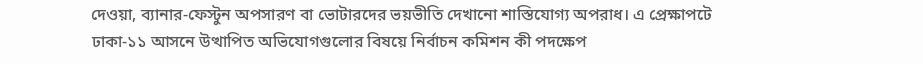দেওয়া, ব্যানার-ফেস্টুন অপসারণ বা ভোটারদের ভয়ভীতি দেখানো শাস্তিযোগ্য অপরাধ। এ প্রেক্ষাপটে ঢাকা-১১ আসনে উত্থাপিত অভিযোগগুলোর বিষয়ে নির্বাচন কমিশন কী পদক্ষেপ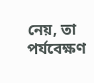নেয়, তা পর্যবেক্ষণ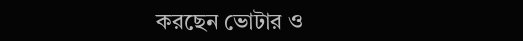করছেন ভোটার ও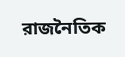রাজনৈতিক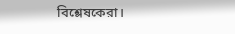বিশ্লেষকেরা।